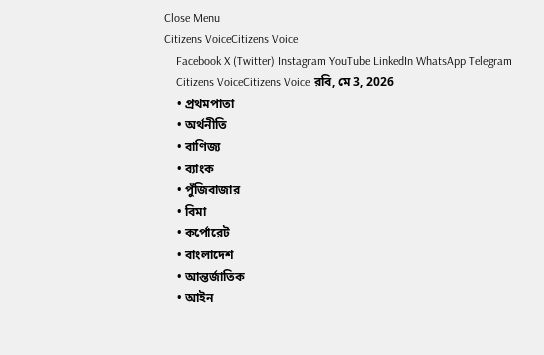Close Menu
Citizens VoiceCitizens Voice
    Facebook X (Twitter) Instagram YouTube LinkedIn WhatsApp Telegram
    Citizens VoiceCitizens Voice রবি, মে 3, 2026
    • প্রথমপাতা
    • অর্থনীতি
    • বাণিজ্য
    • ব্যাংক
    • পুঁজিবাজার
    • বিমা
    • কর্পোরেট
    • বাংলাদেশ
    • আন্তর্জাতিক
    • আইন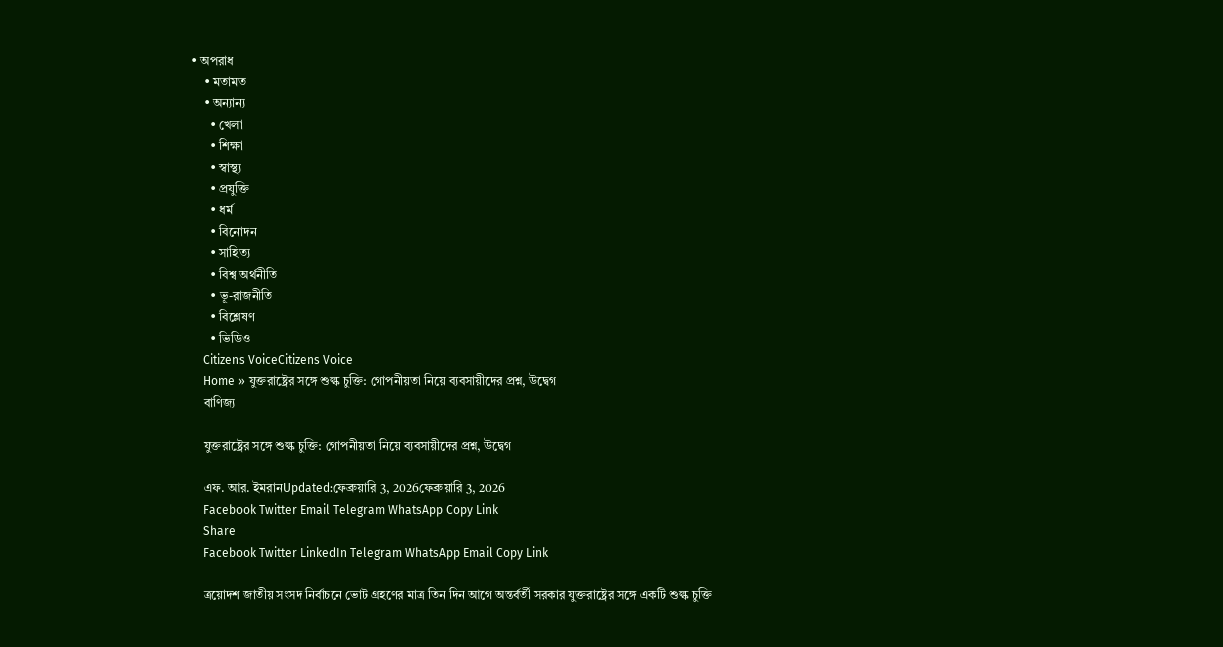• অপরাধ
    • মতামত
    • অন্যান্য
      • খেলা
      • শিক্ষা
      • স্বাস্থ্য
      • প্রযুক্তি
      • ধর্ম
      • বিনোদন
      • সাহিত্য
      • বিশ্ব অর্থনীতি
      • ভূ-রাজনীতি
      • বিশ্লেষণ
      • ভিডিও
    Citizens VoiceCitizens Voice
    Home » যুক্তরাষ্ট্রের সঙ্গে শুল্ক চুক্তি: গোপনীয়তা নিয়ে ব্যবসায়ীদের প্রশ্ন, উদ্বেগ
    বাণিজ্য

    যুক্তরাষ্ট্রের সঙ্গে শুল্ক চুক্তি: গোপনীয়তা নিয়ে ব্যবসায়ীদের প্রশ্ন, উদ্বেগ

    এফ. আর. ইমরানUpdated:ফেব্রুয়ারি 3, 2026ফেব্রুয়ারি 3, 2026
    Facebook Twitter Email Telegram WhatsApp Copy Link
    Share
    Facebook Twitter LinkedIn Telegram WhatsApp Email Copy Link

    ত্রয়োদশ জাতীয় সংসদ নির্বাচনে ভোট গ্রহণের মাত্র তিন দিন আগে অন্তর্বর্তী সরকার যুক্তরাষ্ট্রের সঙ্গে একটি শুল্ক চুক্তি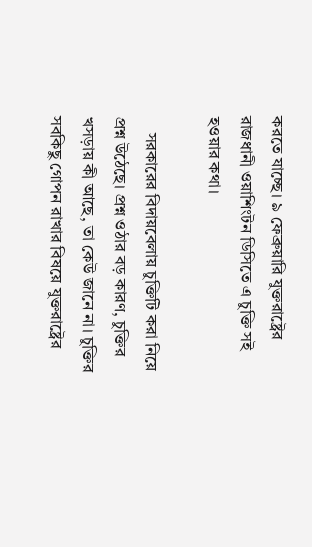করতে যাচ্ছে। ৯ ফেব্রুয়ারি যুক্তরাষ্ট্রের রাজধানী ওয়াশিংটন ডিসিতে এ চুক্তি সই হওয়ার কথা।

    সরকারের বিদায়বেলায় চুক্তিটি করা নিয়ে প্রশ্ন উঠেছে। প্রশ্ন ওঠার বড় কারণ, চুক্তির খসড়ায় কী আছে, তা কেউ জানে না। চুক্তির সবকিছু গোপন রাখার বিষয়ে যুক্তরাষ্ট্রের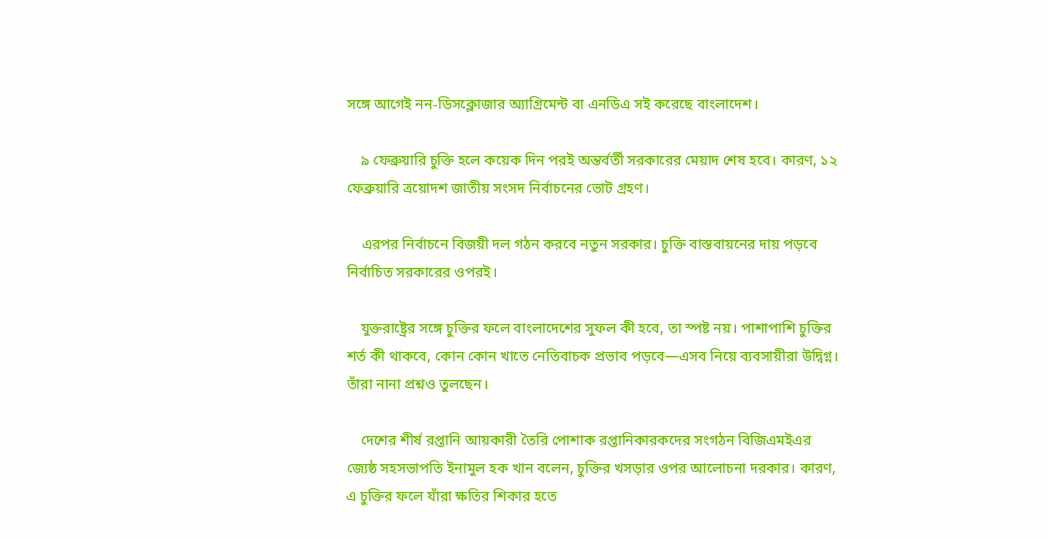সঙ্গে আগেই নন-ডিসক্লোজার অ্যাগ্রিমেন্ট বা এনডিএ সই করেছে বাংলাদেশ।

    ৯ ফেব্রুয়ারি চুক্তি হলে কয়েক দিন পরই অন্তর্বর্তী সরকারের মেয়াদ শেষ হবে। কারণ, ১২ ফেব্রুয়ারি ত্রয়োদশ জাতীয় সংসদ নির্বাচনের ভোট গ্রহণ।

    এরপর নির্বাচনে বিজয়ী দল গঠন করবে নতুন সরকার। চুক্তি বাস্তবায়নের দায় পড়বে নির্বাচিত সরকারের ওপরই।

    যুক্তরাষ্ট্রের সঙ্গে চুক্তির ফলে বাংলাদেশের সুফল কী হবে, তা স্পষ্ট নয়। পাশাপাশি চুক্তির শর্ত কী থাকবে, কোন কোন খাতে নেতিবাচক প্রভাব পড়বে—এসব নিয়ে ব্যবসায়ীরা উদ্বিগ্ন। তাঁরা নানা প্রশ্নও তুলছেন।

    দেশের শীর্ষ রপ্তানি আয়কারী তৈরি পোশাক রপ্তানিকারকদের সংগঠন বিজিএমইএর জ্যেষ্ঠ সহসভাপতি ইনামুল হক খান বলেন, চুক্তির খসড়ার ওপর আলোচনা দরকার। কারণ, এ চুক্তির ফলে যাঁরা ক্ষতির শিকার হতে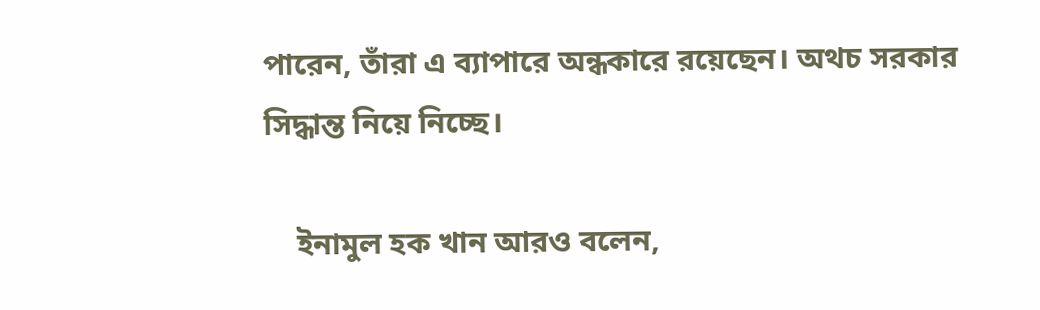পারেন, তাঁরা এ ব্যাপারে অন্ধকারে রয়েছেন। অথচ সরকার সিদ্ধান্ত নিয়ে নিচ্ছে।

    ইনামুল হক খান আরও বলেন,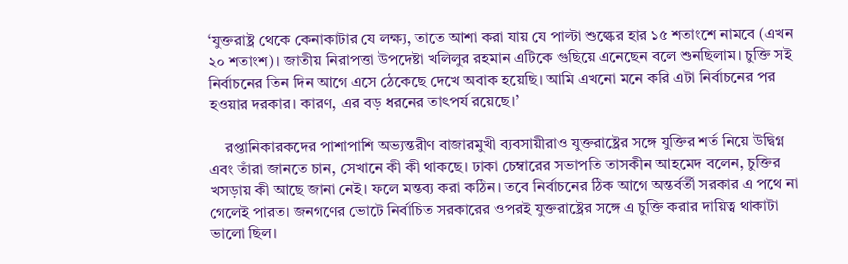‘যুক্তরাষ্ট্র থেকে কেনাকাটার যে লক্ষ্য, তাতে আশা করা যায় যে পাল্টা শুল্কের হার ১৫ শতাংশে নামবে (এখন ২০ শতাংশ)। জাতীয় নিরাপত্তা উপদেষ্টা খলিলুর রহমান এটিকে গুছিয়ে এনেছেন বলে শুনছিলাম। চুক্তি সই নির্বাচনের তিন দিন আগে এসে ঠেকেছে দেখে অবাক হয়েছি। আমি এখনো মনে করি এটা নির্বাচনের পর হওয়ার দরকার। কারণ, এর বড় ধরনের তাৎপর্য রয়েছে।’

    রপ্তানিকারকদের পাশাপাশি অভ্যন্তরীণ বাজারমুখী ব্যবসায়ীরাও যুক্তরাষ্ট্রের সঙ্গে যুক্তির শর্ত নিয়ে উদ্বিগ্ন এবং তাঁরা জানতে চান, সেখানে কী কী থাকছে। ঢাকা চেম্বারের সভাপতি তাসকীন আহমেদ বলেন, চুক্তির খসড়ায় কী আছে জানা নেই। ফলে মন্তব্য করা কঠিন। তবে নির্বাচনের ঠিক আগে অন্তর্বর্তী সরকার এ পথে না গেলেই পারত। জনগণের ভোটে নির্বাচিত সরকারের ওপরই যুক্তরাষ্ট্রের সঙ্গে এ চুক্তি করার দায়িত্ব থাকাটা ভালো ছিল।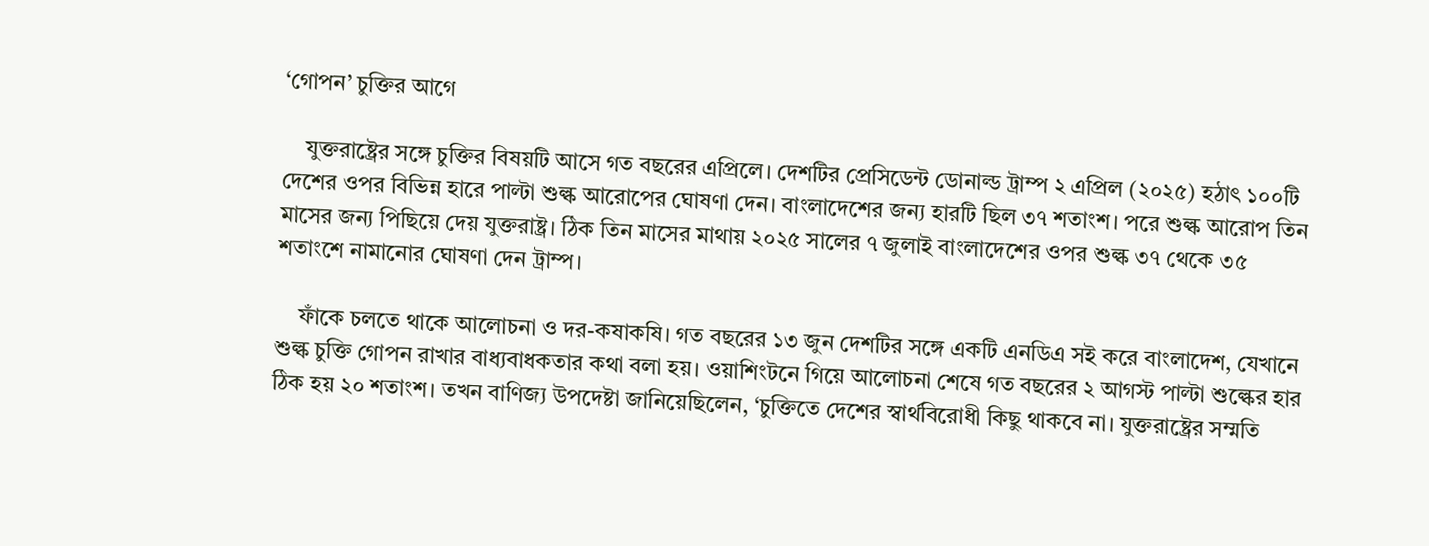‘গোপন’ চুক্তির আগে

    যুক্তরাষ্ট্রের সঙ্গে চুক্তির বিষয়টি আসে গত বছরের এপ্রিলে। দেশটির প্রেসিডেন্ট ডোনাল্ড ট্রাম্প ২ এপ্রিল (২০২৫) হঠাৎ ১০০টি দেশের ওপর বিভিন্ন হারে পাল্টা শুল্ক আরোপের ঘোষণা দেন। বাংলাদেশের জন্য হারটি ছিল ৩৭ শতাংশ। পরে শুল্ক আরোপ তিন মাসের জন্য পিছিয়ে দেয় যুক্তরাষ্ট্র। ঠিক তিন মাসের মাথায় ২০২৫ সালের ৭ জুলাই বাংলাদেশের ওপর শুল্ক ৩৭ থেকে ৩৫ শতাংশে নামানোর ঘোষণা দেন ট্রাম্প।

    ফাঁকে চলতে থাকে আলোচনা ও দর-কষাকষি। গত বছরের ১৩ জুন দেশটির সঙ্গে একটি এনডিএ সই করে বাংলাদেশ, যেখানে শুল্ক চুক্তি গোপন রাখার বাধ্যবাধকতার কথা বলা হয়। ওয়াশিংটনে গিয়ে আলোচনা শেষে গত বছরের ২ আগস্ট পাল্টা শুল্কের হার ঠিক হয় ২০ শতাংশ। তখন বাণিজ্য উপদেষ্টা জানিয়েছিলেন, ‘চুক্তিতে দেশের স্বার্থবিরোধী কিছু থাকবে না। যুক্তরাষ্ট্রের সম্মতি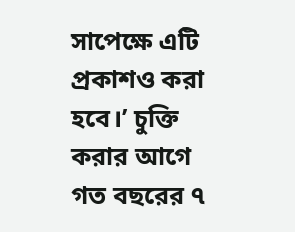সাপেক্ষে এটি প্রকাশও করা হবে।’ চুক্তি করার আগে গত বছরের ৭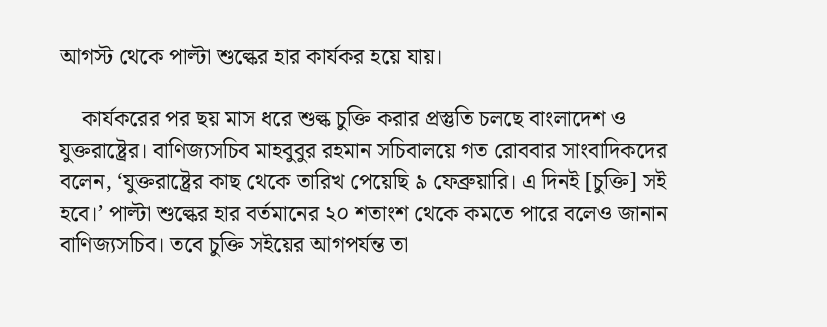আগস্ট থেকে পাল্টা শুল্কের হার কার্যকর হয়ে যায়।

    কার্যকরের পর ছয় মাস ধরে শুল্ক চুক্তি করার প্রস্তুতি চলছে বাংলাদেশ ও যুক্তরাষ্ট্রের। বাণিজ্যসচিব মাহবুবুর রহমান সচিবালয়ে গত রোববার সাংবাদিকদের বলেন, ‘যুক্তরাষ্ট্রের কাছ থেকে তারিখ পেয়েছি ৯ ফেব্রুয়ারি। এ দিনই [চুক্তি] সই হবে।’ পাল্টা শুল্কের হার বর্তমানের ২০ শতাংশ থেকে কমতে পারে বলেও জানান বাণিজ্যসচিব। তবে চুক্তি সইয়ের আগপর্যন্ত তা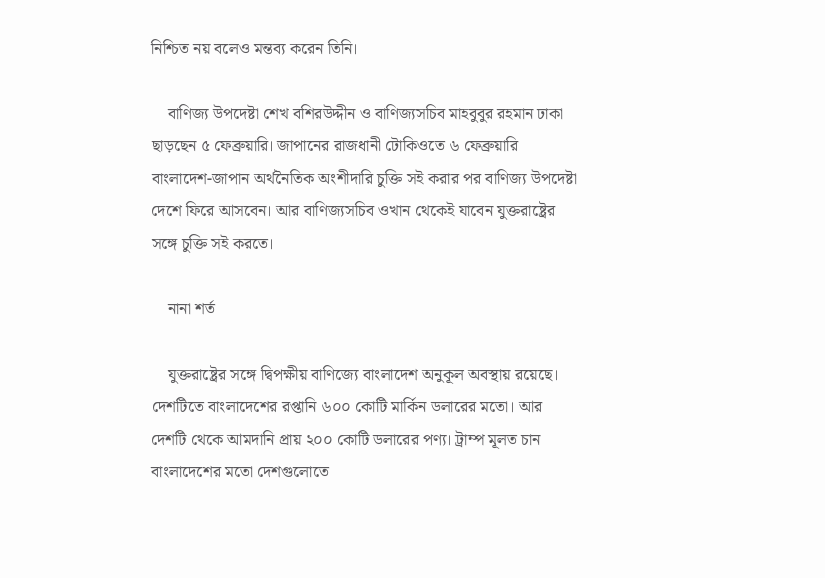নিশ্চিত নয় বলেও মন্তব্য করেন তিনি।

    বাণিজ্য উপদেষ্টা শেখ বশিরউদ্দীন ও বাণিজ্যসচিব মাহবুবুর রহমান ঢাকা ছাড়ছেন ৫ ফেব্রুয়ারি। জাপানের রাজধানী টোকিওতে ৬ ফেব্রুয়ারি বাংলাদেশ-জাপান অর্থনৈতিক অংশীদারি চুক্তি সই করার পর বাণিজ্য উপদেষ্টা দেশে ফিরে আসবেন। আর বাণিজ্যসচিব ওখান থেকেই যাবেন যুক্তরাষ্ট্রের সঙ্গে চুক্তি সই করতে।

    নানা শর্ত

    যুক্তরাষ্ট্রের সঙ্গে দ্বিপক্ষীয় বাণিজ্যে বাংলাদেশ অনুকূল অবস্থায় রয়েছে। দেশটিতে বাংলাদেশের রপ্তানি ৬০০ কোটি মার্কিন ডলারের মতো। আর দেশটি থেকে আমদানি প্রায় ২০০ কোটি ডলারের পণ্য। ট্রাম্প মূলত চান বাংলাদেশের মতো দেশগুলোতে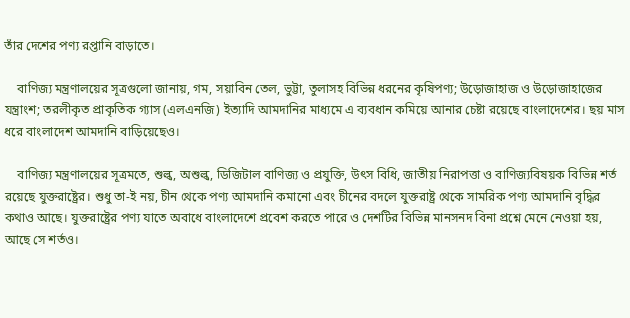তাঁর দেশের পণ্য রপ্তানি বাড়াতে।

    বাণিজ্য মন্ত্রণালয়ের সূত্রগুলো জানায়, গম, সয়াবিন তেল, ভুট্টা, তুলাসহ বিভিন্ন ধরনের কৃষিপণ্য; উড়োজাহাজ ও উড়োজাহাজের যন্ত্রাংশ; তরলীকৃত প্রাকৃতিক গ্যাস (এলএনজি) ইত্যাদি আমদানির মাধ্যমে এ ব্যবধান কমিয়ে আনার চেষ্টা রয়েছে বাংলাদেশের। ছয় মাস ধরে বাংলাদেশ আমদানি বাড়িয়েছেও।

    বাণিজ্য মন্ত্রণালয়ের সূত্রমতে, শুল্ক, অশুল্ক, ডিজিটাল বাণিজ্য ও প্রযুক্তি, উৎস বিধি, জাতীয় নিরাপত্তা ও বাণিজ্যবিষয়ক বিভিন্ন শর্ত রয়েছে যুক্তরাষ্ট্রের। শুধু তা-ই নয়, চীন থেকে পণ্য আমদানি কমানো এবং চীনের বদলে যুক্তরাষ্ট্র থেকে সামরিক পণ্য আমদানি বৃদ্ধির কথাও আছে। যুক্তরাষ্ট্রের পণ্য যাতে অবাধে বাংলাদেশে প্রবেশ করতে পারে ও দেশটির বিভিন্ন মানসনদ বিনা প্রশ্নে মেনে নেওয়া হয়, আছে সে শর্তও।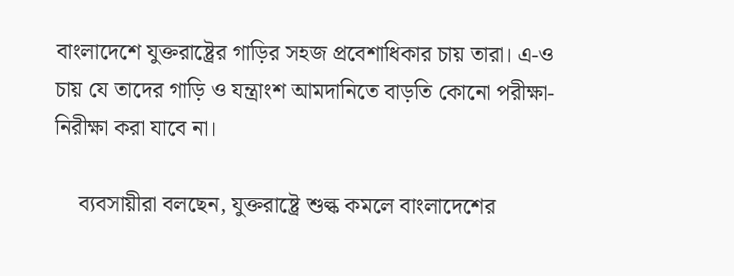বাংলাদেশে যুক্তরাষ্ট্রের গাড়ির সহজ প্রবেশাধিকার চায় তারা। এ-ও চায় যে তাদের গাড়ি ও যন্ত্রাংশ আমদানিতে বাড়তি কোনো পরীক্ষা-নিরীক্ষা করা যাবে না।

    ব্যবসায়ীরা বলছেন, যুক্তরাষ্ট্রে শুল্ক কমলে বাংলাদেশের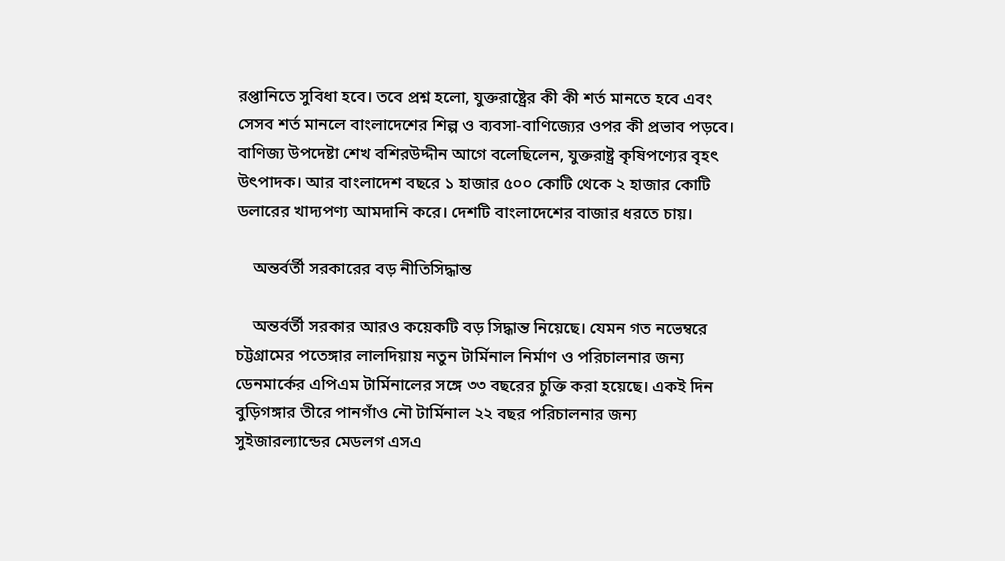রপ্তানিতে সুবিধা হবে। তবে প্রশ্ন হলো, যুক্তরাষ্ট্রের কী কী শর্ত মানতে হবে এবং সেসব শর্ত মানলে বাংলাদেশের শিল্প ও ব্যবসা-বাণিজ্যের ওপর কী প্রভাব পড়বে। বাণিজ্য উপদেষ্টা শেখ বশিরউদ্দীন আগে বলেছিলেন, যুক্তরাষ্ট্র কৃষিপণ্যের বৃহৎ উৎপাদক। আর বাংলাদেশ বছরে ১ হাজার ৫০০ কোটি থেকে ২ হাজার কোটি ডলারের খাদ্যপণ্য আমদানি করে। দেশটি বাংলাদেশের বাজার ধরতে চায়।

    অন্তর্বর্তী সরকারের বড় নীতিসিদ্ধান্ত

    অন্তর্বর্তী সরকার আরও কয়েকটি বড় সিদ্ধান্ত নিয়েছে। যেমন গত নভেম্বরে চট্টগ্রামের পতেঙ্গার লালদিয়ায় নতুন টার্মিনাল নির্মাণ ও পরিচালনার জন্য ডেনমার্কের এপিএম টার্মিনালের সঙ্গে ৩৩ বছরের চুক্তি করা হয়েছে। একই দিন বুড়িগঙ্গার তীরে পানগাঁও নৌ টার্মিনাল ২২ বছর পরিচালনার জন্য সুইজারল্যান্ডের মেডলগ এসএ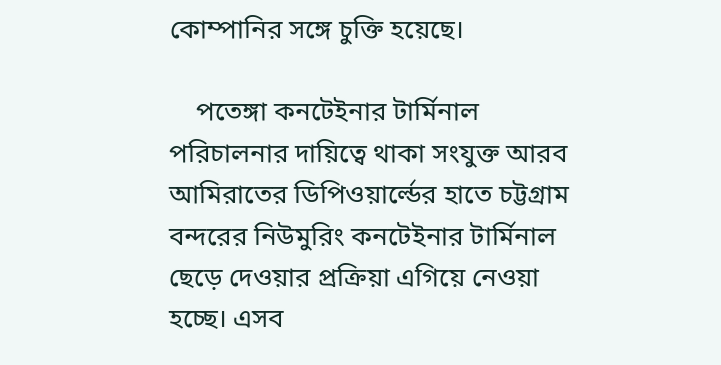কোম্পানির সঙ্গে চুক্তি হয়েছে।

    পতেঙ্গা কনটেইনার টার্মিনাল পরিচালনার দায়িত্বে থাকা সংযুক্ত আরব আমিরাতের ডিপিওয়ার্ল্ডের হাতে চট্টগ্রাম বন্দরের নিউমুরিং কনটেইনার টার্মিনাল ছেড়ে দেওয়ার প্রক্রিয়া এগিয়ে নেওয়া হচ্ছে। এসব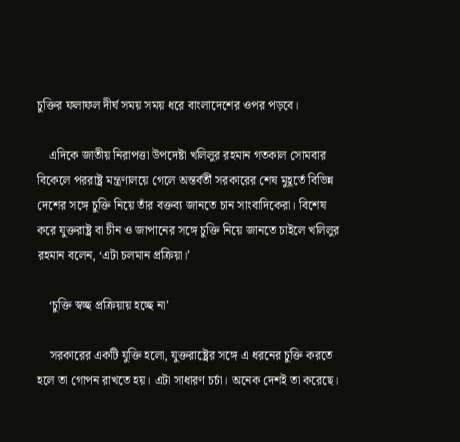চুক্তির ফলাফল দীর্ঘ সময় সময় ধরে বাংলাদেশের ওপর পড়বে।

    এদিকে জাতীয় নিরাপত্তা উপদেষ্টা খলিলুর রহমান গতকাল সোমবার বিকেলে পররাষ্ট্র মন্ত্রণালয়ে গেলে অন্তর্বর্তী সরকারের শেষ মুহূর্তে বিভিন্ন দেশের সঙ্গে চুক্তি নিয়ে তাঁর বক্তব্য জানতে চান সাংবাদিকেরা। বিশেষ করে যুক্তরাষ্ট্র বা চীন ও জাপানের সঙ্গে চুক্তি নিয়ে জানতে চাইলে খলিলুর রহমান বলেন, ‘এটা চলমান প্রক্রিয়া।’

    ‘চুক্তি স্বচ্ছ প্রক্রিয়ায় হচ্ছে না’

    সরকারের একটি যুক্তি হলো, যুক্তরাষ্ট্রের সঙ্গে এ ধরনের চুক্তি করতে হলে তা গোপন রাখতে হয়। এটা সাধারণ চর্চা। অনেক দেশই তা করেছে।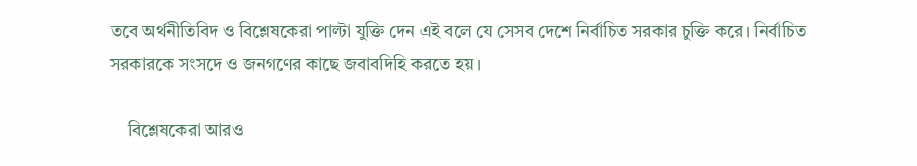তবে অর্থনীতিবিদ ও বিশ্লেষকেরা পাল্টা যুক্তি দেন এই বলে যে সেসব দেশে নির্বাচিত সরকার চুক্তি করে। নির্বাচিত সরকারকে সংসদে ও জনগণের কাছে জবাবদিহি করতে হয়।

    বিশ্লেষকেরা আরও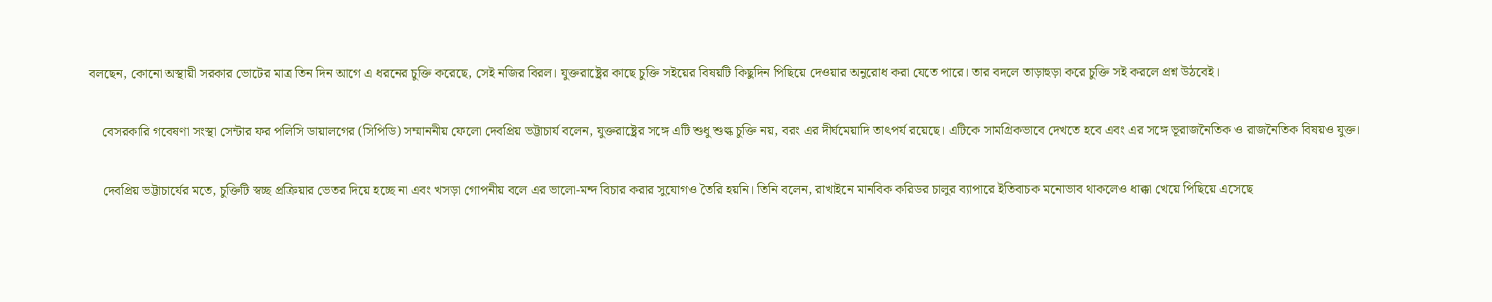বলছেন, কোনো অস্থায়ী সরকার ভোটের মাত্র তিন দিন আগে এ ধরনের চুক্তি করেছে, সেই নজির বিরল। যুক্তরাষ্ট্রের কাছে চুক্তি সইয়ের বিষয়টি কিছুদিন পিছিয়ে দেওয়ার অনুরোধ করা যেতে পারে। তার বদলে তাড়াহুড়া করে চুক্তি সই করলে প্রশ্ন উঠবেই।

    বেসরকারি গবেষণা সংস্থা সেন্টার ফর পলিসি ডায়ালগের (সিপিডি) সম্মাননীয় ফেলো দেবপ্রিয় ভট্টাচার্য বলেন, যুক্তরাষ্ট্রের সঙ্গে এটি শুধু শুল্ক চুক্তি নয়, বরং এর দীর্ঘমেয়াদি তাৎপর্য রয়েছে। এটিকে সামগ্রিকভাবে দেখতে হবে এবং এর সঙ্গে ভূরাজনৈতিক ও রাজনৈতিক বিষয়ও যুক্ত।

    দেবপ্রিয় ভট্টাচার্যের মতে, চুক্তিটি স্বচ্ছ প্রক্রিয়ার ভেতর দিয়ে হচ্ছে না এবং খসড়া গোপনীয় বলে এর ভালো-মন্দ বিচার করার সুযোগও তৈরি হয়নি। তিনি বলেন, রাখাইনে মানবিক করিডর চালুর ব্যাপারে ইতিবাচক মনোভাব থাকলেও ধাক্কা খেয়ে পিছিয়ে এসেছে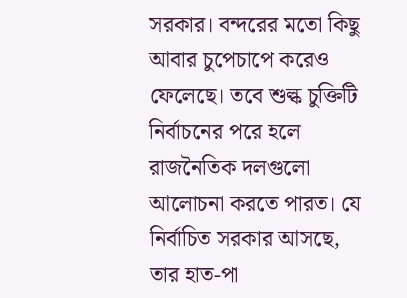সরকার। বন্দরের মতো কিছু আবার চুপেচাপে করেও ফেলেছে। তবে শুল্ক চুক্তিটি নির্বাচনের পরে হলে রাজনৈতিক দলগুলো আলোচনা করতে পারত। যে নির্বাচিত সরকার আসছে, তার হাত-পা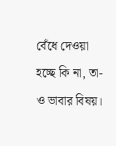বেঁধে দেওয়া হচ্ছে কি না, তা-ও ভাবার বিষয়।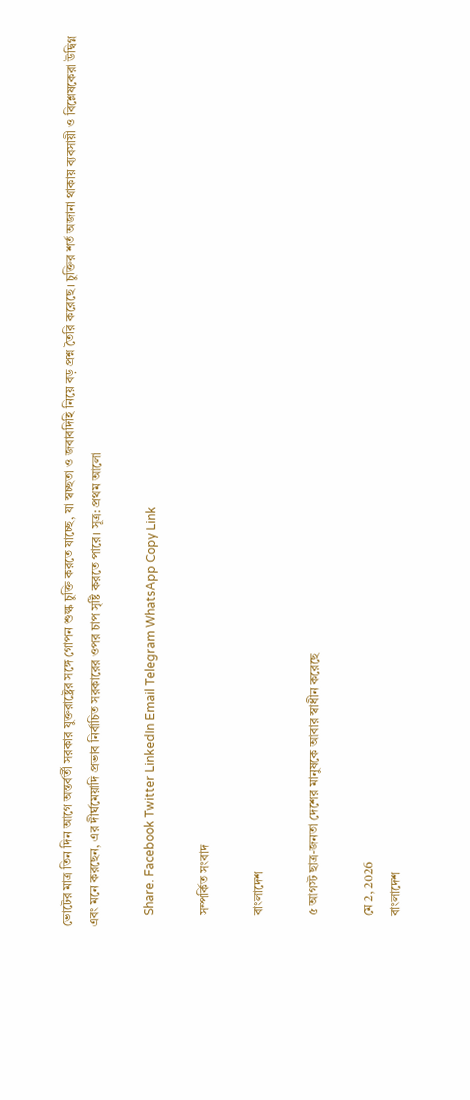ভোটের মাত্র তিন দিন আগে অন্তর্বর্তী সরকার যুক্তরাষ্ট্রের সঙ্গে গোপন শুল্ক চুক্তি করতে যাচ্ছে, যা স্বচ্ছতা ও জবাবদিহি নিয়ে বড় প্রশ্ন তৈরি করেছে। চুক্তির শর্ত অজানা থাকায় ব্যবসায়ী ও বিশ্লেষকেরা উদ্বিগ্ন এবং মনে করছেন, এর দীর্ঘমেয়াদি প্রভাব নির্বাচিত সরকারের ওপর চাপ সৃষ্টি করতে পারে। সূত্র: প্রথম আলো

    Share. Facebook Twitter LinkedIn Email Telegram WhatsApp Copy Link

    সম্পর্কিত সংবাদ

    বাংলাদেশ

    ৫ আগস্ট ছাত্র-জনতা দেশের মানুষকে আবার স্বাধীন করেছে

    মে 2, 2026
    বাংলাদেশ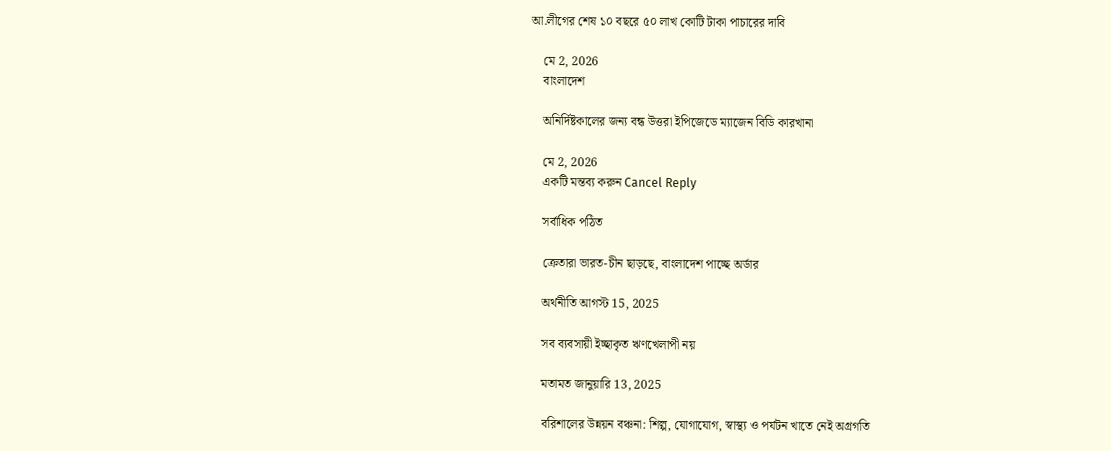আ.লীগের শেষ ১০ বছরে ৫০ লাখ কোটি টাকা পাচারের দাবি

    মে 2, 2026
    বাংলাদেশ

    অনির্দিষ্টকালের জন্য বন্ধ উত্তরা ইপিজেডে ম্যাজেন বিডি কারখানা

    মে 2, 2026
    একটি মন্তব্য করুন Cancel Reply

    সর্বাধিক পঠিত

    ক্রেতারা ভারত-চীন ছাড়ছে, বাংলাদেশ পাচ্ছে অর্ডার

    অর্থনীতি আগস্ট 15, 2025

    সব ব্যবসায়ী ইচ্ছাকৃত ঋণখেলাপী নয়

    মতামত জানুয়ারি 13, 2025

    বরিশালের উন্নয়ন বঞ্চনা: শিল্প, যোগাযোগ, স্বাস্থ্য ও পর্যটন খাতে নেই অগ্রগতি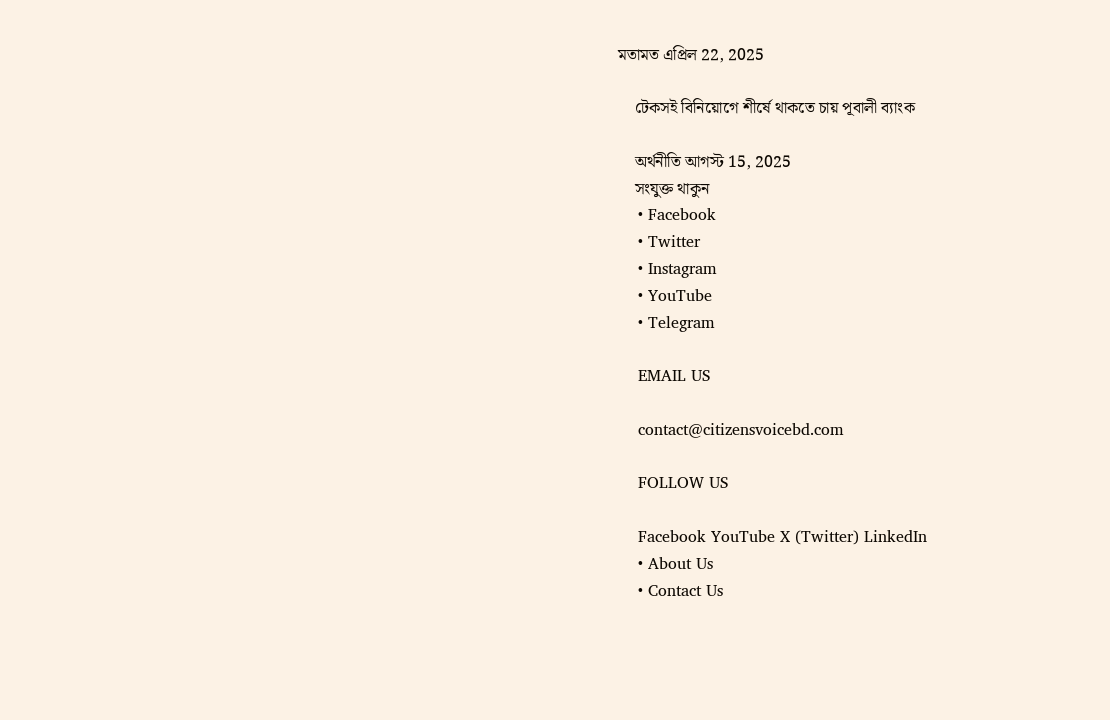মতামত এপ্রিল 22, 2025

    টেকসই বিনিয়োগে শীর্ষে থাকতে চায় পূবালী ব্যাংক

    অর্থনীতি আগস্ট 15, 2025
    সংযুক্ত থাকুন
    • Facebook
    • Twitter
    • Instagram
    • YouTube
    • Telegram

    EMAIL US

    contact@citizensvoicebd.com

    FOLLOW US

    Facebook YouTube X (Twitter) LinkedIn
    • About Us
    • Contact Us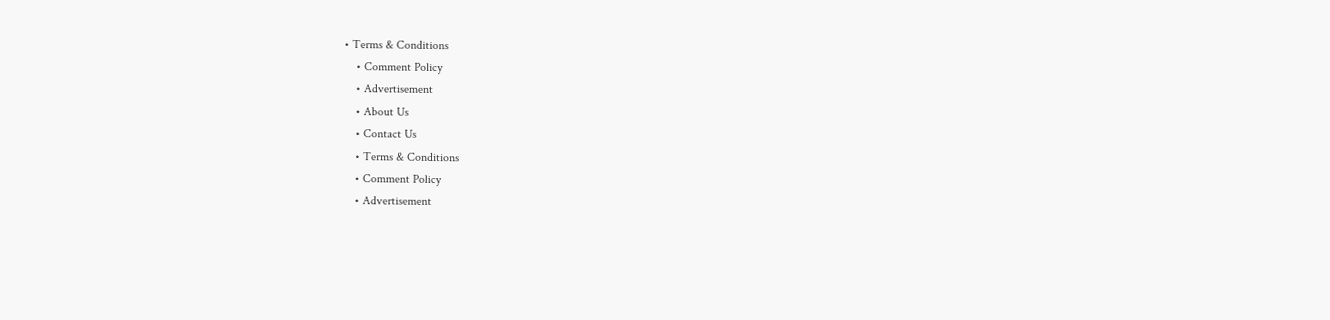• Terms & Conditions
    • Comment Policy
    • Advertisement
    • About Us
    • Contact Us
    • Terms & Conditions
    • Comment Policy
    • Advertisement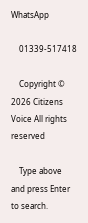WhatsApp

    01339-517418

    Copyright © 2026 Citizens Voice All rights reserved

    Type above and press Enter to search.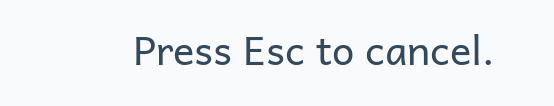Press Esc to cancel.